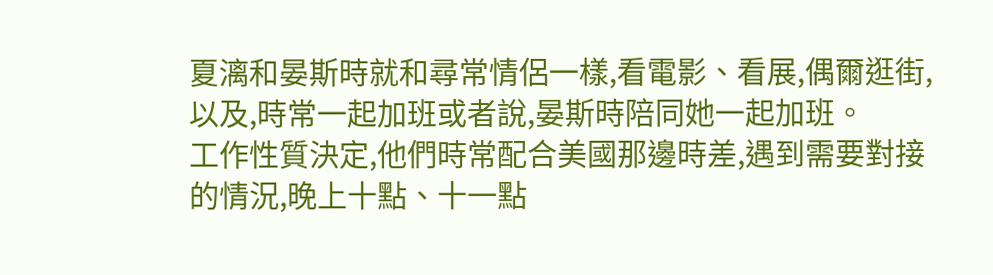夏漓和晏斯時就和尋常情侶一樣,看電影、看展,偶爾逛街,以及,時常一起加班或者說,晏斯時陪同她一起加班。
工作性質決定,他們時常配合美國那邊時差,遇到需要對接的情況,晚上十點、十一點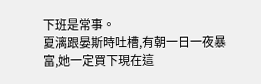下班是常事。
夏漓跟晏斯時吐槽,有朝一日一夜暴富,她一定買下現在這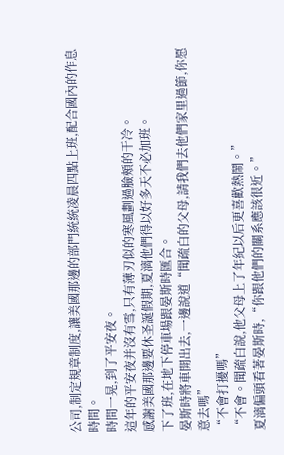公司,制定規章制度,讓美國那邊的部門統統凌晨四點上班,配合國內的作息時間。
時間一晃,到了平安夜。
這年的平安夜并沒有雪,只有薄刃似的寒風劃過臉頰的干冷。
感謝美國那邊要休圣誕假期,夏漓他們得以好多天不必加班。
下了班,在地下停車場跟晏斯時匯合。
晏斯時將車開出去,一邊說道“聞疏白的父母,請我們去他們家里過節,你愿意去嗎”
“不會打擾嗎”
“不會。聞疏白說,他父母上了年紀以后更喜歡熱鬧。”
夏漓偏頭看著晏斯時,“你跟他們的關系應該很近。”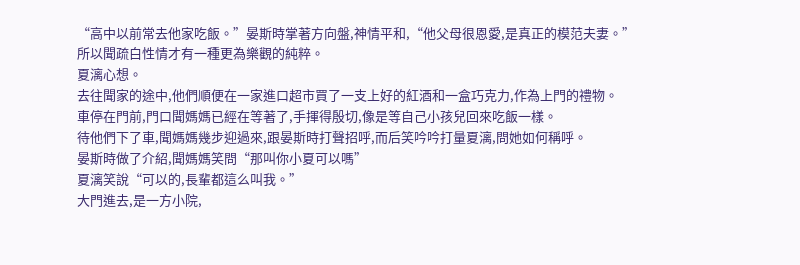“高中以前常去他家吃飯。”晏斯時掌著方向盤,神情平和,“他父母很恩愛,是真正的模范夫妻。”
所以聞疏白性情才有一種更為樂觀的純粹。
夏漓心想。
去往聞家的途中,他們順便在一家進口超市買了一支上好的紅酒和一盒巧克力,作為上門的禮物。
車停在門前,門口聞媽媽已經在等著了,手揮得殷切,像是等自己小孩兒回來吃飯一樣。
待他們下了車,聞媽媽幾步迎過來,跟晏斯時打聲招呼,而后笑吟吟打量夏漓,問她如何稱呼。
晏斯時做了介紹,聞媽媽笑問“那叫你小夏可以嗎”
夏漓笑說“可以的,長輩都這么叫我。”
大門進去,是一方小院,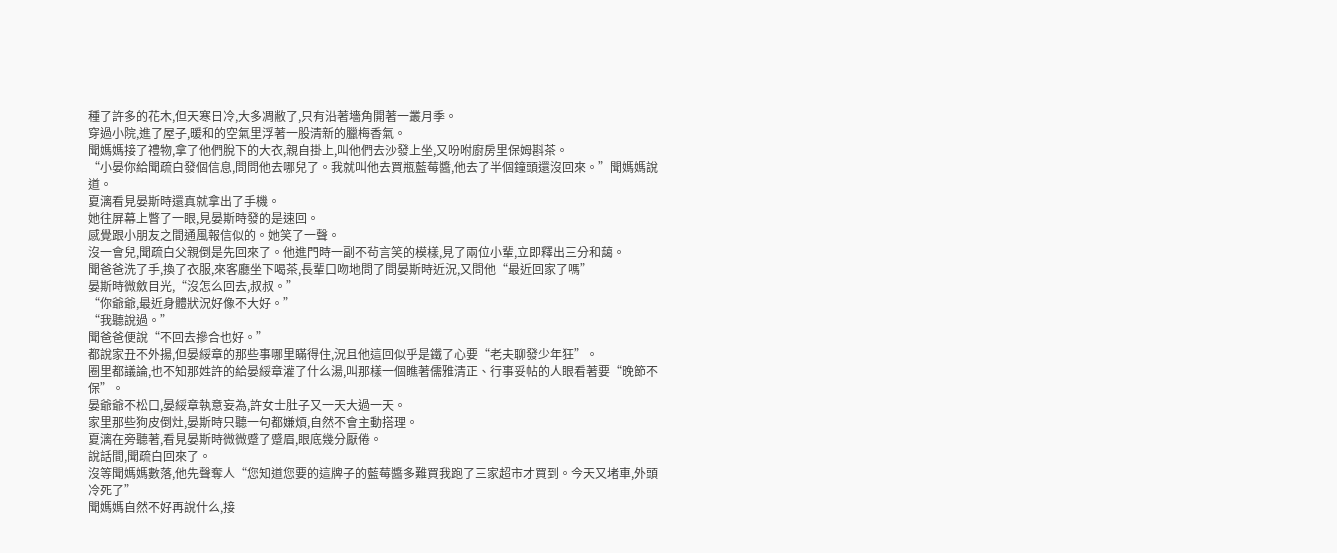種了許多的花木,但天寒日冷,大多凋敝了,只有沿著墻角開著一叢月季。
穿過小院,進了屋子,暖和的空氣里浮著一股清新的臘梅香氣。
聞媽媽接了禮物,拿了他們脫下的大衣,親自掛上,叫他們去沙發上坐,又吩咐廚房里保姆斟茶。
“小晏你給聞疏白發個信息,問問他去哪兒了。我就叫他去買瓶藍莓醬,他去了半個鐘頭還沒回來。”聞媽媽說道。
夏漓看見晏斯時還真就拿出了手機。
她往屏幕上瞥了一眼,見晏斯時發的是速回。
感覺跟小朋友之間通風報信似的。她笑了一聲。
沒一會兒,聞疏白父親倒是先回來了。他進門時一副不茍言笑的模樣,見了兩位小輩,立即釋出三分和藹。
聞爸爸洗了手,換了衣服,來客廳坐下喝茶,長輩口吻地問了問晏斯時近況,又問他“最近回家了嗎”
晏斯時微斂目光,“沒怎么回去,叔叔。”
“你爺爺,最近身體狀況好像不大好。”
“我聽說過。”
聞爸爸便說“不回去摻合也好。”
都說家丑不外揚,但晏綏章的那些事哪里瞞得住,況且他這回似乎是鐵了心要“老夫聊發少年狂”。
圈里都議論,也不知那姓許的給晏綏章灌了什么湯,叫那樣一個瞧著儒雅清正、行事妥帖的人眼看著要“晚節不保”。
晏爺爺不松口,晏綏章執意妄為,許女士肚子又一天大過一天。
家里那些狗皮倒灶,晏斯時只聽一句都嫌煩,自然不會主動搭理。
夏漓在旁聽著,看見晏斯時微微蹙了蹙眉,眼底幾分厭倦。
說話間,聞疏白回來了。
沒等聞媽媽數落,他先聲奪人“您知道您要的這牌子的藍莓醬多難買我跑了三家超市才買到。今天又堵車,外頭冷死了”
聞媽媽自然不好再說什么,接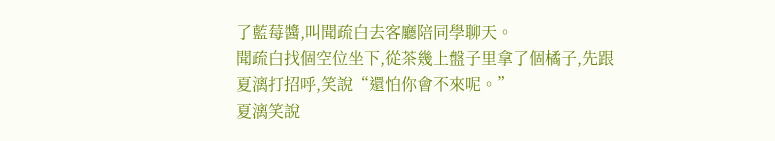了藍莓醬,叫聞疏白去客廳陪同學聊天。
聞疏白找個空位坐下,從茶幾上盤子里拿了個橘子,先跟夏漓打招呼,笑說“還怕你會不來呢。”
夏漓笑說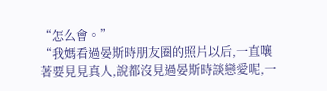“怎么會。”
“我媽看過晏斯時朋友圈的照片以后,一直嚷著要見見真人,說都沒見過晏斯時談戀愛呢,一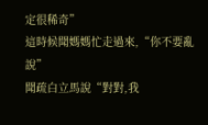定很稀奇”
這時候聞媽媽忙走過來,“你不要亂說”
聞疏白立馬說“對對,我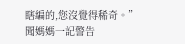瞎編的,您沒覺得稀奇。”
聞媽媽一記警告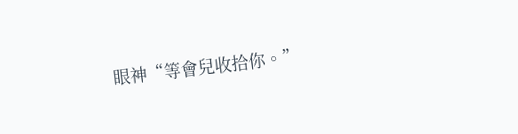眼神“等會兒收拾你。”